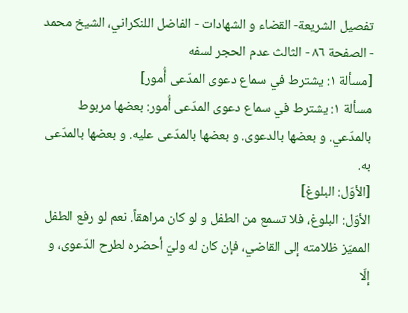تفصيل الشريعة- القضاء و الشهادات - الفاضل اللنكراني، الشيخ محمد - الصفحة ٨٦ - الثالث عدم الحجر لسفه
[مسألة ١: يشترط في سماع دعوى المدّعى أُمور]
مسألة ١: يشترط في سماع دعوى المدّعى أُمور: بعضها مربوط بالمدّعي. و بعضها بالدعوى. و بعضها بالمدّعى عليه. و بعضها بالمدّعى به.
[الأوّل: البلوغ]
الأوّل: البلوغ، فلا تسمع من الطفل و لو كان مراهقاً. نعم لو رفع الطفل المميّز ظلامته إلى القاضي، فإن كان له وليّ أحضره لطرح الدّعوى، و إلّا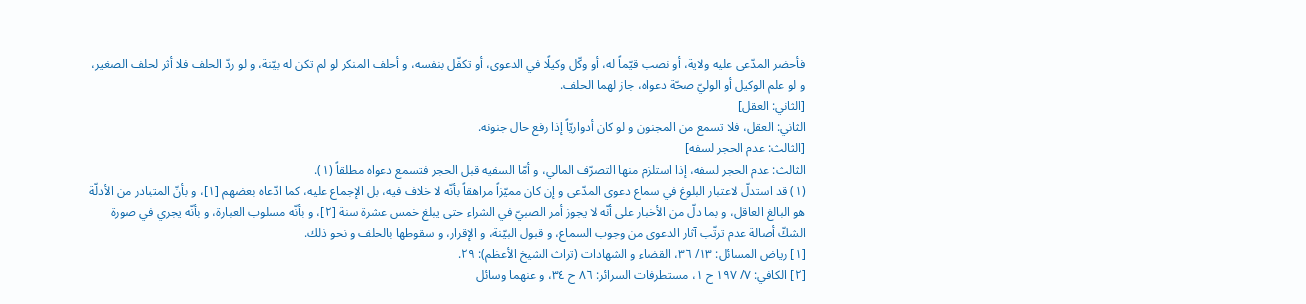فأحضر المدّعى عليه ولاية، أو نصب قيّماً له، أو وكّل وكيلًا في الدعوى، أو تكفّل بنفسه، و أحلف المنكر لو لم تكن له بيّنة، و لو ردّ الحلف فلا أثر لحلف الصغير، و لو علم الوكيل أو الوليّ صحّة دعواه، جاز لهما الحلف.
[الثاني: العقل]
الثاني: العقل، فلا تسمع من المجنون و لو كان أدواريّاً إذا رفع حال جنونه.
[الثالث: عدم الحجر لسفه]
الثالث: عدم الحجر لسفه، إذا استلزم منها التصرّف المالي، و أمّا السفيه قبل الحجر فتسمع دعواه مطلقاً (١).
(١) قد استدلّ لاعتبار البلوغ في سماع دعوى المدّعى و إن كان مميّزاً مراهقاً بأنّه لا خلاف فيه، بل الإجماع عليه، كما ادّعاه بعضهم [١]، و بأنّ المتبادر من الأدلّة هو البالغ العاقل، و بما دلّ من الأخبار على أنّه لا يجوز أمر الصبيّ في الشراء حتى يبلغ خمس عشرة سنة [٢]، و بأنّه مسلوب العبارة، و بأنّه يجري في صورة الشكّ أصالة عدم ترتّب آثار الدعوى من وجوب السماع، و قبول البيّنة، و الإقرار، و سقوطها بالحلف و نحو ذلك.
[١] رياض المسائل: ١٣/ ٣٦، القضاء و الشهادات (تراث الشيخ الأعظم): ٢٩.
[٢] الكافي: ٧/ ١٩٧ ح ١، مستطرفات السرائر: ٨٦ ح ٣٤، و عنهما وسائل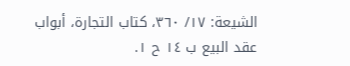الشيعة: ١٧/ ٣٦٠، كتاب التجارة، أبواب عقد البيع ب ١٤ ح ١.